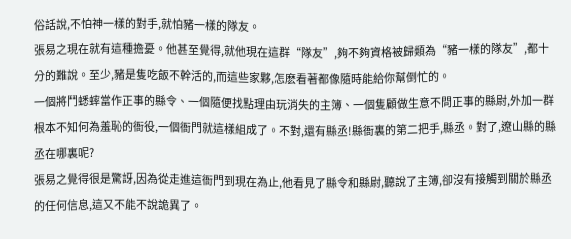俗話說,不怕神一樣的對手,就怕豬一樣的隊友。
張易之現在就有這種擔憂。他甚至覺得,就他現在這群“隊友”,夠不夠資格被歸類為“豬一樣的隊友”,都十分的難說。至少,豬是隻吃飯不幹活的,而這些家夥,怎麽看著都像隨時能給你幫倒忙的。
一個將鬥蟋蟀當作正事的縣令、一個隨便找點理由玩消失的主簿、一個隻顧做生意不問正事的縣尉,外加一群根本不知何為羞恥的衙役,一個衙門就這樣組成了。不對,還有縣丞!縣衙裏的第二把手,縣丞。對了,遼山縣的縣丞在哪裏呢?
張易之覺得很是驚訝,因為從走進這衙門到現在為止,他看見了縣令和縣尉,聽說了主簿,卻沒有接觸到關於縣丞的任何信息,這又不能不說詭異了。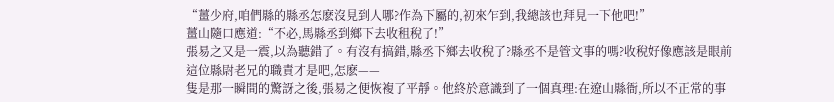“薑少府,咱們縣的縣丞怎麽沒見到人哪?作為下屬的,初來乍到,我總該也拜見一下他吧!”
薑山隨口應道:“不必,馬縣丞到鄉下去收租稅了!”
張易之又是一震,以為聽錯了。有沒有搞錯,縣丞下鄉去收稅了?縣丞不是管文事的嗎?收稅好像應該是眼前這位縣尉老兄的職責才是吧,怎麽——
隻是那一瞬間的驚訝之後,張易之便恢複了平靜。他終於意識到了一個真理:在遼山縣衙,所以不正常的事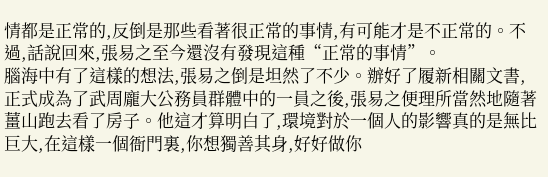情都是正常的,反倒是那些看著很正常的事情,有可能才是不正常的。不過,話說回來,張易之至今還沒有發現這種“正常的事情”。
腦海中有了這樣的想法,張易之倒是坦然了不少。辦好了履新相關文書,正式成為了武周龐大公務員群體中的一員之後,張易之便理所當然地隨著薑山跑去看了房子。他這才算明白了,環境對於一個人的影響真的是無比巨大,在這樣一個衙門裏,你想獨善其身,好好做你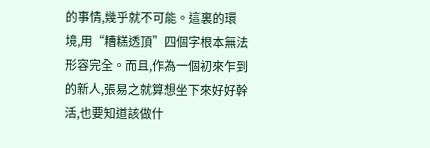的事情,幾乎就不可能。這裏的環境,用“糟糕透頂”四個字根本無法形容完全。而且,作為一個初來乍到的新人,張易之就算想坐下來好好幹活,也要知道該做什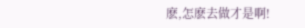麽,怎麽去做才是啊!